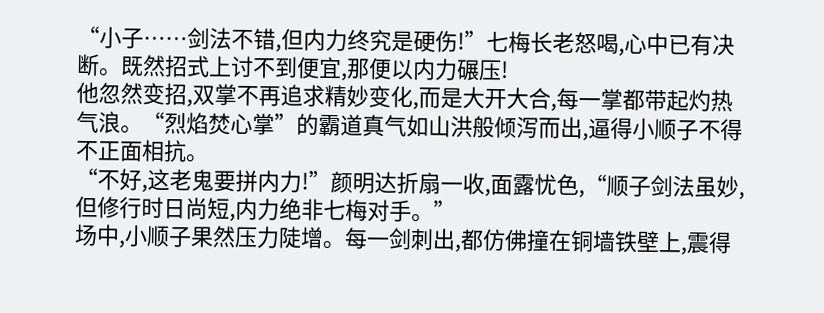“小子……剑法不错,但内力终究是硬伤!”七梅长老怒喝,心中已有决断。既然招式上讨不到便宜,那便以内力碾压!
他忽然变招,双掌不再追求精妙变化,而是大开大合,每一掌都带起灼热气浪。“烈焰焚心掌”的霸道真气如山洪般倾泻而出,逼得小顺子不得不正面相抗。
“不好,这老鬼要拼内力!”颜明达折扇一收,面露忧色,“顺子剑法虽妙,但修行时日尚短,内力绝非七梅对手。”
场中,小顺子果然压力陡增。每一剑刺出,都仿佛撞在铜墙铁壁上,震得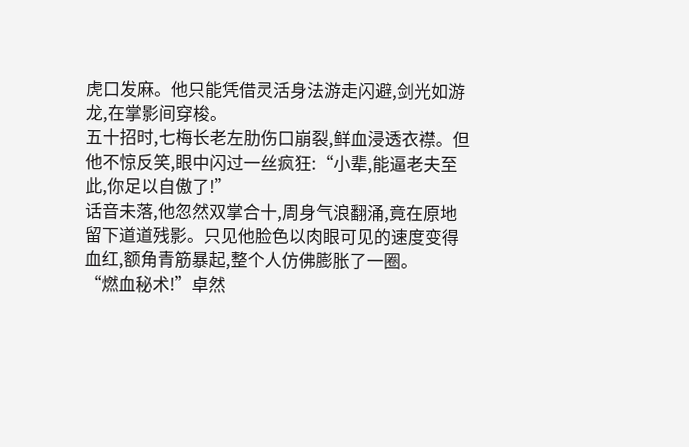虎口发麻。他只能凭借灵活身法游走闪避,剑光如游龙,在掌影间穿梭。
五十招时,七梅长老左肋伤口崩裂,鲜血浸透衣襟。但他不惊反笑,眼中闪过一丝疯狂:“小辈,能逼老夫至此,你足以自傲了!”
话音未落,他忽然双掌合十,周身气浪翻涌,竟在原地留下道道残影。只见他脸色以肉眼可见的速度变得血红,额角青筋暴起,整个人仿佛膨胀了一圈。
“燃血秘术!”卓然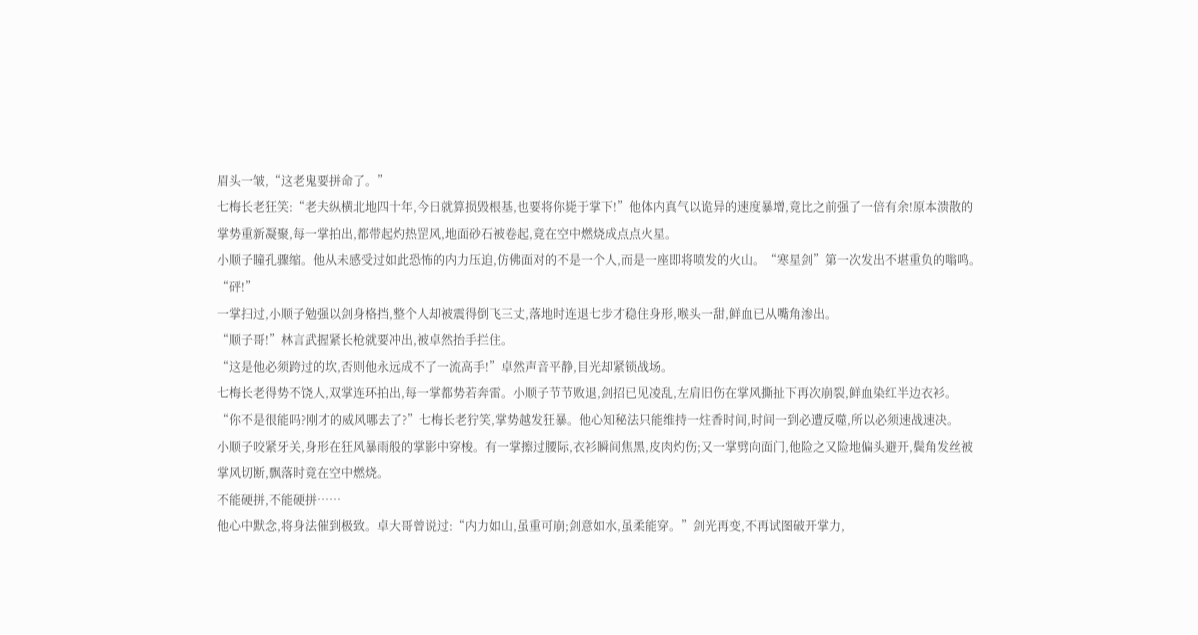眉头一皱,“这老鬼要拼命了。”
七梅长老狂笑:“老夫纵横北地四十年,今日就算损毁根基,也要将你毙于掌下!”他体内真气以诡异的速度暴增,竟比之前强了一倍有余!原本溃散的掌势重新凝聚,每一掌拍出,都带起灼热罡风,地面砂石被卷起,竟在空中燃烧成点点火星。
小顺子瞳孔骤缩。他从未感受过如此恐怖的内力压迫,仿佛面对的不是一个人,而是一座即将喷发的火山。“寒星剑”第一次发出不堪重负的嗡鸣。
“砰!”
一掌扫过,小顺子勉强以剑身格挡,整个人却被震得倒飞三丈,落地时连退七步才稳住身形,喉头一甜,鲜血已从嘴角渗出。
“顺子哥!”林言武握紧长枪就要冲出,被卓然抬手拦住。
“这是他必须跨过的坎,否则他永远成不了一流高手!”卓然声音平静,目光却紧锁战场。
七梅长老得势不饶人,双掌连环拍出,每一掌都势若奔雷。小顺子节节败退,剑招已见凌乱,左肩旧伤在掌风撕扯下再次崩裂,鲜血染红半边衣衫。
“你不是很能吗?刚才的威风哪去了?”七梅长老狞笑,掌势越发狂暴。他心知秘法只能维持一炷香时间,时间一到必遭反噬,所以必须速战速决。
小顺子咬紧牙关,身形在狂风暴雨般的掌影中穿梭。有一掌擦过腰际,衣衫瞬间焦黑,皮肉灼伤;又一掌劈向面门,他险之又险地偏头避开,鬓角发丝被掌风切断,飘落时竟在空中燃烧。
不能硬拼,不能硬拼……
他心中默念,将身法催到极致。卓大哥曾说过:“内力如山,虽重可崩;剑意如水,虽柔能穿。”剑光再变,不再试图破开掌力,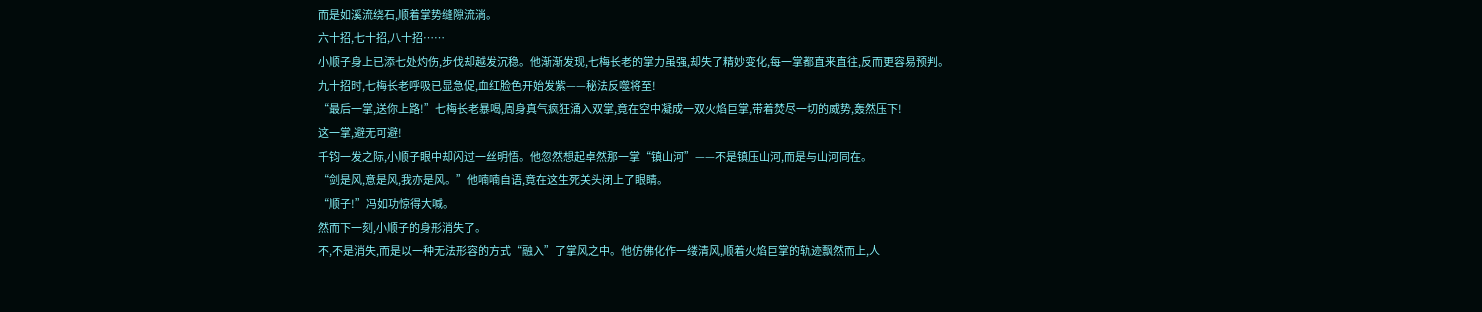而是如溪流绕石,顺着掌势缝隙流淌。
六十招,七十招,八十招……
小顺子身上已添七处灼伤,步伐却越发沉稳。他渐渐发现,七梅长老的掌力虽强,却失了精妙变化,每一掌都直来直往,反而更容易预判。
九十招时,七梅长老呼吸已显急促,血红脸色开始发紫——秘法反噬将至!
“最后一掌,送你上路!”七梅长老暴喝,周身真气疯狂涌入双掌,竟在空中凝成一双火焰巨掌,带着焚尽一切的威势,轰然压下!
这一掌,避无可避!
千钧一发之际,小顺子眼中却闪过一丝明悟。他忽然想起卓然那一掌“镇山河”——不是镇压山河,而是与山河同在。
“剑是风,意是风,我亦是风。”他喃喃自语,竟在这生死关头闭上了眼睛。
“顺子!”冯如功惊得大喊。
然而下一刻,小顺子的身形消失了。
不,不是消失,而是以一种无法形容的方式“融入”了掌风之中。他仿佛化作一缕清风,顺着火焰巨掌的轨迹飘然而上,人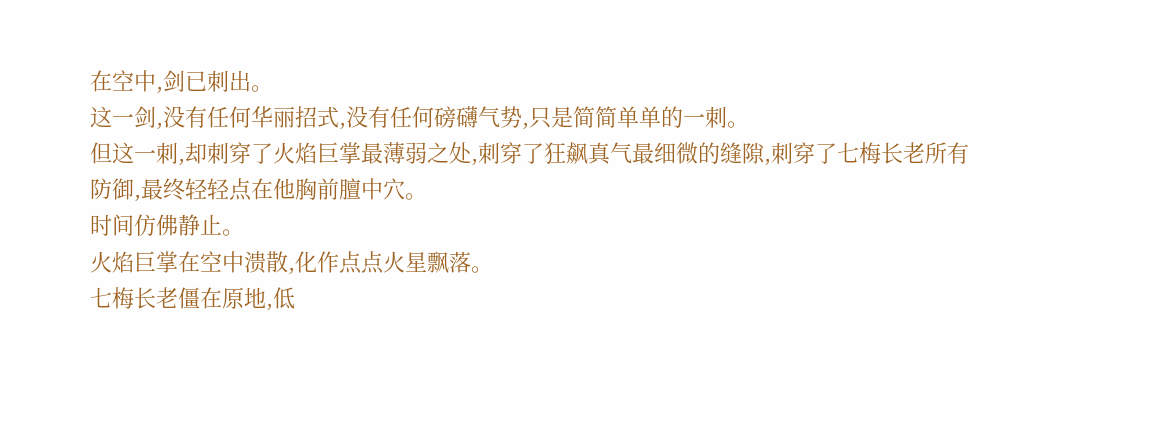在空中,剑已刺出。
这一剑,没有任何华丽招式,没有任何磅礴气势,只是简简单单的一刺。
但这一刺,却刺穿了火焰巨掌最薄弱之处,刺穿了狂飙真气最细微的缝隙,刺穿了七梅长老所有防御,最终轻轻点在他胸前膻中穴。
时间仿佛静止。
火焰巨掌在空中溃散,化作点点火星飘落。
七梅长老僵在原地,低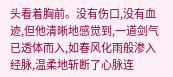头看着胸前。没有伤口,没有血迹,但他清晰地感觉到,一道剑气已透体而入,如春风化雨般渗入经脉,温柔地斩断了心脉连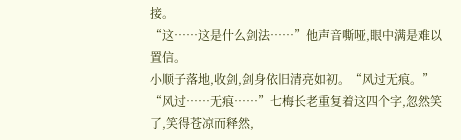接。
“这……这是什么剑法……”他声音嘶哑,眼中满是难以置信。
小顺子落地,收剑,剑身依旧清亮如初。“风过无痕。”
“风过……无痕……”七梅长老重复着这四个字,忽然笑了,笑得苍凉而释然,